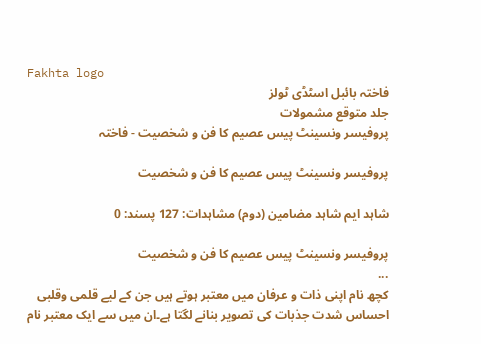Fakhta logo
فاختہ بائبل اسٹڈی ٹولز
جلد متوقع مشمولات
پروفیسر ونسینٹ پیس عصیم کا فن و شخصیت - فاختہ

پروفیسر ونسینٹ پیس عصیم کا فن و شخصیت

شاہد ایم شاہد مضامین (دوم) مشاہدات: 127 پسند: 0

پروفیسر ونسینٹ پیس عصیم کا فن و شخصیت
...
کچھ نام اپنی ذات و عرفان میں معتبر ہوتے ہیں جن کے لیے قلمی وقلبی احساس شدت جذبات کی تصویر بنانے لگتا ہے۔ان میں سے ایک معتبر نام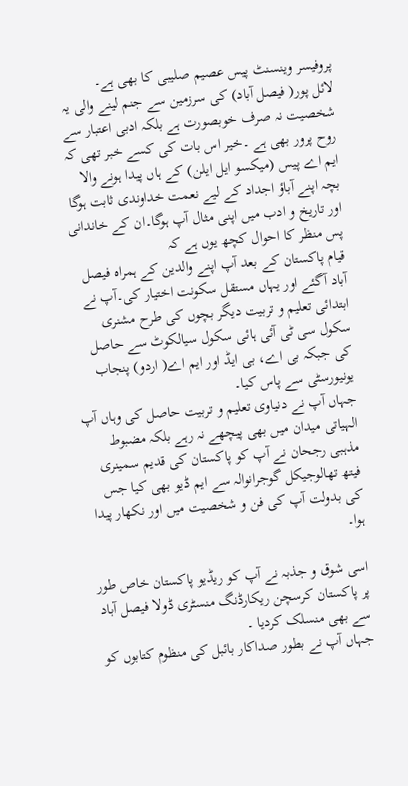پروفیسر وینسنٹ پیس عصیم صلیبی کا بھی ہے۔
لائل پور( فیصل آباد) کی سرزمین سے جنم لینے والی یہ شخصیت نہ صرف خوبصورت ہے بلکہ ادبی اعتبار سے روح پرور بھی ہے ۔خیر اس بات کی کسے خبر تھی کہ ایم اے پیس (میکسو ایل ایلن) کے ہاں پیدا ہونے والا بچہ اپنے آباؤ اجداد کے لیے نعمت خداوندی ثابت ہوگا اور تاریخ و ادب میں اپنی مثال آپ ہوگا۔ان کے خاندانی پس منظر کا احوال کچھ یوں ہے کہ
قیام پاکستان کے بعد آپ اپنے والدین کے ہمراہ فیصل آباد آگئے اور یہاں مستقل سکونت اختیار کی۔آپ نے ابتدائی تعلیم و تربیت دیگر بچوں کی طرح مشنری سکول سی ٹی آئی ہائی سکول سیالکوٹ سے حاصل کی جبکہ بی اے، بی ایڈ اور ایم اے( اردو) پنجاب یونیورسٹی سے پاس کیا۔
جہاں آپ نے دنیاوی تعلیم و تربیت حاصل کی وہاں آپ الہیاتی میدان میں بھی پیچھے نہ رہے بلکہ مضبوط مذہبی رجحان نے آپ کو پاکستان کی قدیم سمینری فیتھ تھالوجیکل گوجرانوالہ سے ایم ڈیو بھی کیا جس کی بدولت آپ کی فن و شخصیت میں اور نکھار پیدا ہوا۔

اسی شوق و جذبہ نے آپ کو ریڈیو پاکستان خاص طور پر پاکستان کرسچن ریکارڈنگ منسٹری ڈولا فیصل آباد سے بھی منسلک کردیا ۔
جہاں آپ نے بطور صداکار بائبل کی منظوم کتابوں کو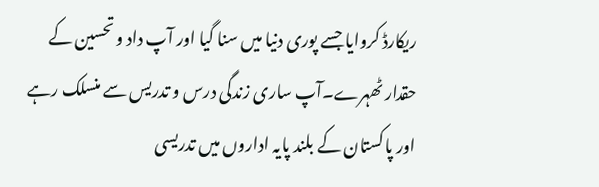ریکارڈ کروایا جسے پوری دنیا میں سنا گیا اور آپ داد و تحسین کے حقدار ٹھہرے۔آپ ساری زندگی درس و تدریس سے منسلک رہے اور پاکستان کے بلند پایہ اداروں میں تدریسی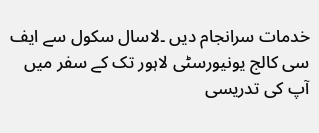خدمات سرانجام دیں ۔لاسال سکول سے ایف سی کالج یونیورسٹی لاہور تک کے سفر میں آپ کی تدریسی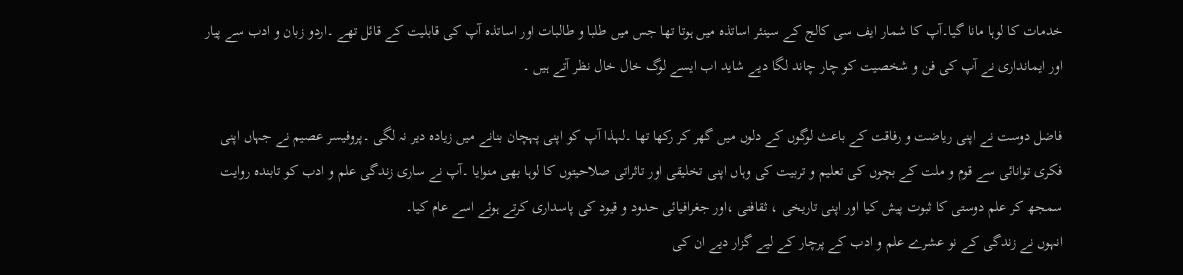خدمات کا لوہا مانا گیا۔آپ کا شمار ایف سی کالج کے سینئر اساتذہ میں ہوتا تھا جس میں طلبا و طالبات اور اساتذہ آپ کی قابلیت کے قائل تھے ۔اردو زبان و ادب سے پیار اور ایمانداری نے آپ کی فن و شخصیت کو چار چاند لگا دیے شاید اب ایسے لوگ خال خال نظر آتے ہیں ۔

فاضل دوست نے اپنی ریاضت و رفاقت کے باعث لوگوں کے دلوں میں گھر کر رکھا تھا ۔لہذا آپ کو اپنی پہچان بنانے میں زیادہ دیر نہ لگی ۔پروفیسر عصیم نے جہاں اپنی فکری توانائی سے قوم و ملت کے بچوں کی تعلیم و تربیت کی وہاں اپنی تخلیقی اور تاثراتی صلاحیتوں کا لوہا بھی منوایا ۔آپ نے ساری زندگی علم و ادب کو تابندہ روایت سمجھ کر علم دوستی کا ثبوت پیش کیا اور اپنی تاریخی ، ثقافتی ،اور جغرافیائی حدود و قیود کی پاسداری کرتے ہوئے اسے عام کیا۔
انہوں نے زندگی کے نو عشرے علم و ادب کے پرچار کے لیے گزار دیے ان کی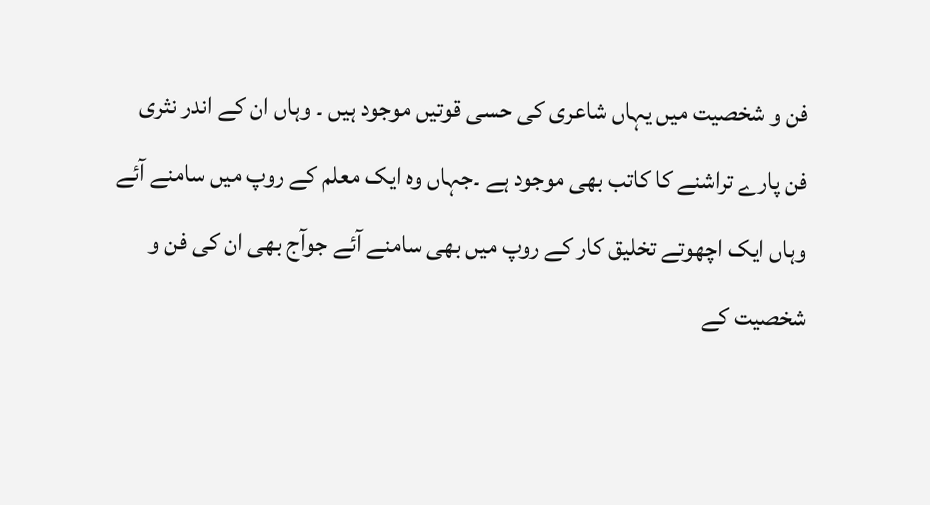فن و شخصیت میں یہاں شاعری کی حسی قوتیں موجود ہیں ۔ وہاں ان کے اندر نثری فن پارے تراشنے کا کاتب بھی موجود ہے ۔جہاں وہ ایک معلم کے روپ میں سامنے آئے وہاں ایک اچھوتے تخلیق کار کے روپ میں بھی سامنے آئے جوآج بھی ان کی فن و شخصیت کے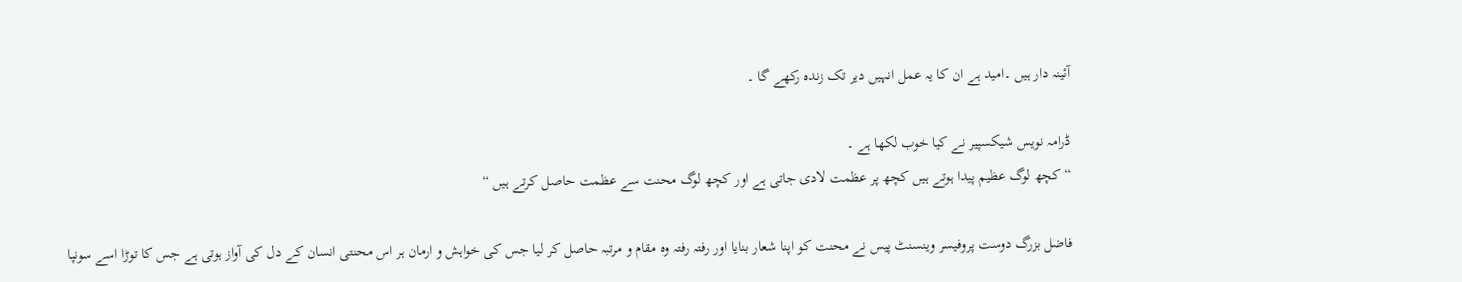آئینہ دار ہیں ۔امید ہے ان کا یہ عمل انہیں دیر تک زندہ رکھے گا ۔

ڈرامہ نویس شیکسپیر نے کیا خوب لکھا ہے ۔
“کچھ لوگ عظیم پیدا ہوتے ہیں کچھ پر عظمت لادی جاتی ہے اور کچھ لوگ محنت سے عظمت حاصل کرتے ہیں “

فاضل بزرگ دوست پروفیسر وینسنٹ پیس نے محنت کو اپنا شعار بنایا اور رفتہ رفتہ وہ مقام و مرتبہ حاصل کر لیا جس کی خواہش و ارمان ہر اس محنتی انسان کے دل کی آواز ہوتی ہے جس کا توڑا اسے سونپا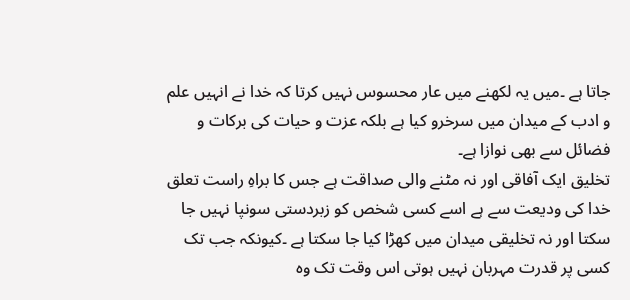جاتا ہے ۔میں یہ لکھنے میں عار محسوس نہیں کرتا کہ خدا نے انہیں علم و ادب کے میدان میں سرخرو کیا ہے بلکہ عزت و حیات کی برکات و فضائل سے بھی نوازا ہے۔
تخلیق ایک آفاقی اور نہ مٹنے والی صداقت ہے جس کا براہِ راست تعلق خدا کی ودیعت سے ہے اسے کسی شخص کو زبردستی سونپا نہیں جا سکتا اور نہ تخلیقی میدان میں کھڑا کیا جا سکتا ہے ۔کیونکہ جب تک کسی پر قدرت مہربان نہیں ہوتی اس وقت تک وہ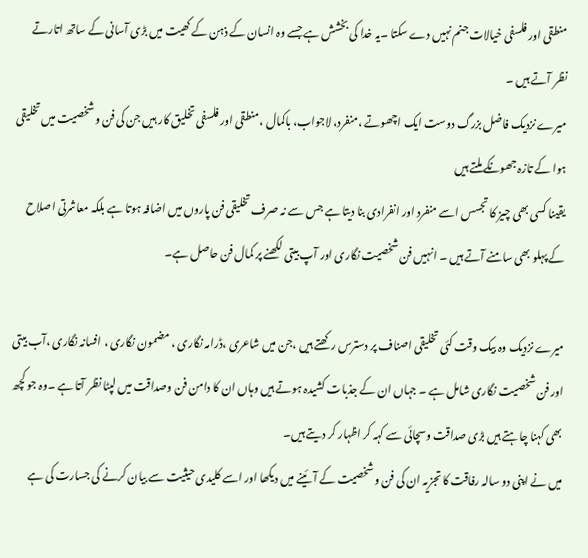منطقی اور فلسفی خیالات جنم نہیں دے سکتا ۔یہ خدا کی بخشش ہے جسے وہ انسان کے ذہن کے کھیت میں بڑی آسانی کے ساتھ اتارتے نظر آتے ہیں ۔
میرے نزدیک فاضل بزرگ دوست ایک اچھوتے ،منفرد، لاجواب، باکمال ،منطقی اور فلسفی تخلیق کار ہیں جن کی فن و شخصیت میں تخلیقی ہوا کے تازہ جھونکے ملتے ہیں
یقینا کسی بھی چیز کا تجسس اسے منفرد اور انفرادی بنا دیتا ہے جس سے نہ صرف تخلیقی فن پاروں میں اضافہ ہوتا ہے بلکہ معاشرتی اصلاح کے پہلو بھی سامنے آتے ہیں ۔ انہیں فن شخصیت نگاری اور آپ بیتی لکھنے پر کمال فن حاصل ہے۔

میرے نزدیک وہ بیک وقت کئی تخلیقی اصناف پر دسترس رکھتے ہیں ،جن میں شاعری ،ڈرامہ نگاری ، مضمون نگاری ، افسانہ نگاری ،آب بیتی اور فن شخصیت نگاری شامل ہے ۔ جہاں ان کے جذبات کشیدہ ہوتے ہیں وہاں ان کا دامن فن وصداقت میں لپٹا نظر آتا ہے ۔وہ جو کچھ بھی کہنا چاہتے ہیں بڑی صداقت وسچائی سے کہہ کر اظہار کر دیتے ہیں۔
میں نے اپنی دو سالہ رفاقت کا تجزیہ ان کی فن و شخصیت کے آئینے میں دیکھا اور اسے کلیدی حیثیت سے بیان کرنے کی جسارت کی ہے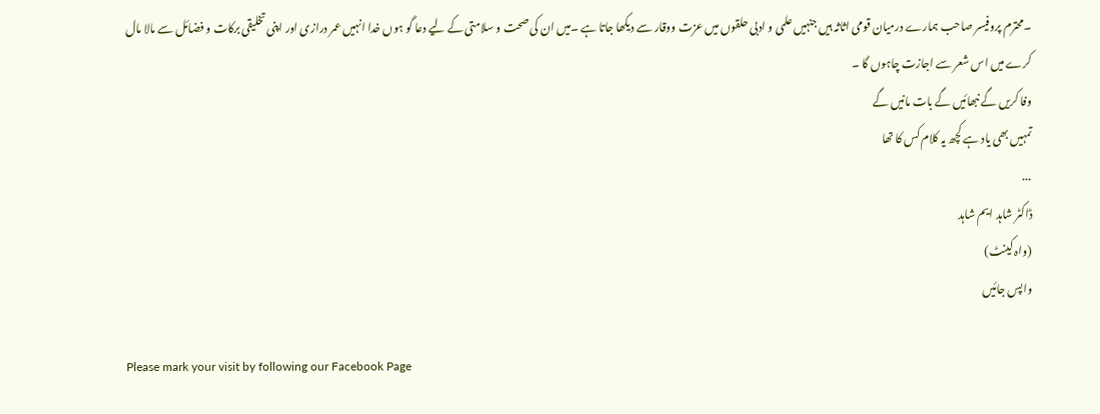۔محترم پروفیسر صاحب ہمارے درمیان قومی اثاثہ ہیں جنہیں علمی و ادبی حلقوں میں عزت ووقار سے دیکھا جاتا ہے ۔میں ان کی صحت و سلامتی کے لیے دعا گو ہوں خدا انہیں عمر درازی اور اپنی تخلیقی برکات و فضائل سے مالا مال کرے میں اس شعر سے اجازت چاہوں گا ۔
وفا کریں گے نبھائیں گے بات مانیں گے
تمہیں بھی یاد ہے کچھ یہ کلام کس کا تھا
...
ڈاکٹر شاہد ایم شاہد
(واہ کینٹ)
واپس جائیں

Please mark your visit by following our Facebook Page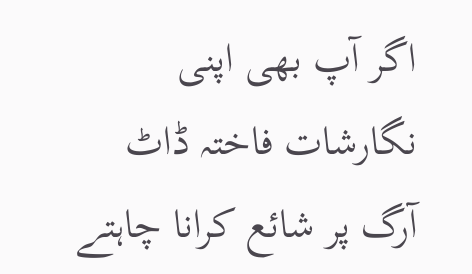اگر آپ بھی اپنی نگارشات فاختہ ڈاٹ آرگ پر شائع کرانا چاہتے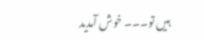ہیں تو۔۔۔ خوش آمدید